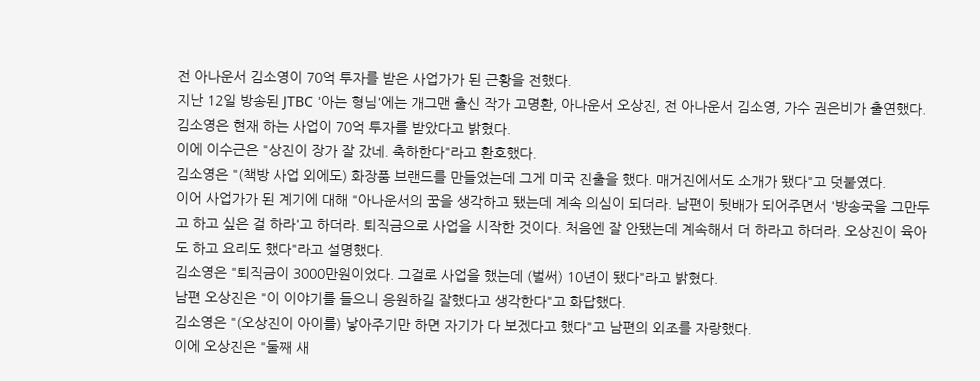전 아나운서 김소영이 70억 투자를 받은 사업가가 된 근황을 전했다.
지난 12일 방송된 JTBC '아는 형님'에는 개그맨 출신 작가 고명환, 아나운서 오상진, 전 아나운서 김소영, 가수 권은비가 출연했다.
김소영은 현재 하는 사업이 70억 투자를 받았다고 밝혔다.
이에 이수근은 "상진이 장가 잘 갔네. 축하한다"라고 환호했다.
김소영은 "(책방 사업 외에도) 화장품 브랜드를 만들었는데 그게 미국 진출을 했다. 매거진에서도 소개가 됐다"고 덧붙였다.
이어 사업가가 된 계기에 대해 "아나운서의 꿈을 생각하고 됐는데 계속 의심이 되더라. 남편이 뒷배가 되어주면서 '방송국을 그만두고 하고 싶은 걸 하라'고 하더라. 퇴직금으로 사업을 시작한 것이다. 처음엔 잘 안됐는데 계속해서 더 하라고 하더라. 오상진이 육아도 하고 요리도 했다"라고 설명했다.
김소영은 "퇴직금이 3000만원이었다. 그걸로 사업을 했는데 (벌써) 10년이 됐다"라고 밝혔다.
남편 오상진은 "이 이야기를 들으니 응원하길 잘했다고 생각한다"고 화답했다.
김소영은 "(오상진이 아이를) 낳아주기만 하면 자기가 다 보겠다고 했다"고 남편의 외조를 자랑했다.
이에 오상진은 "둘째 새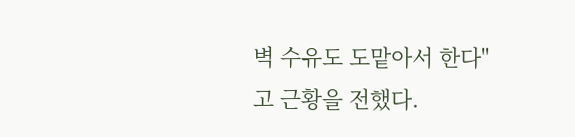벽 수유도 도맡아서 한다"고 근황을 전했다.